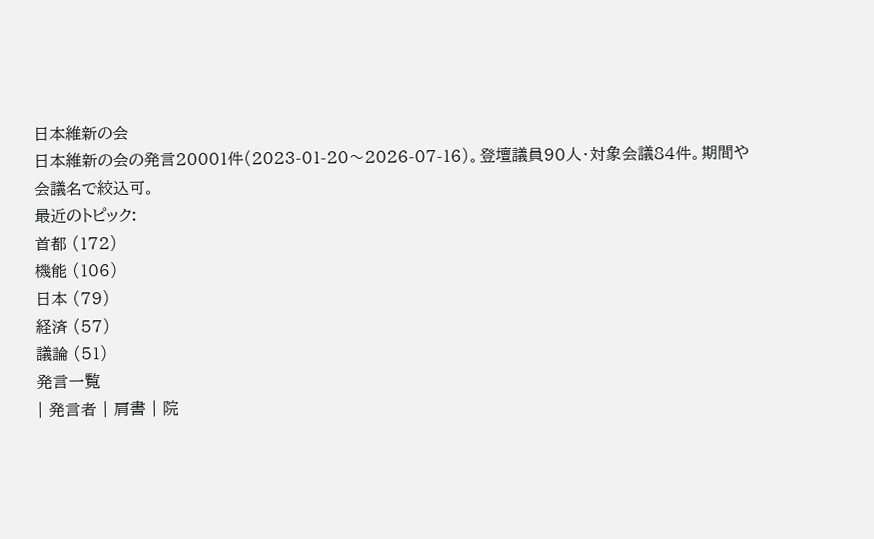日本維新の会
日本維新の会の発言20001件(2023-01-20〜2026-07-16)。登壇議員90人・対象会議84件。期間や会議名で絞込可。
最近のトピック:
首都 (172)
機能 (106)
日本 (79)
経済 (57)
議論 (51)
発言一覧
| 発言者 | 肩書 | 院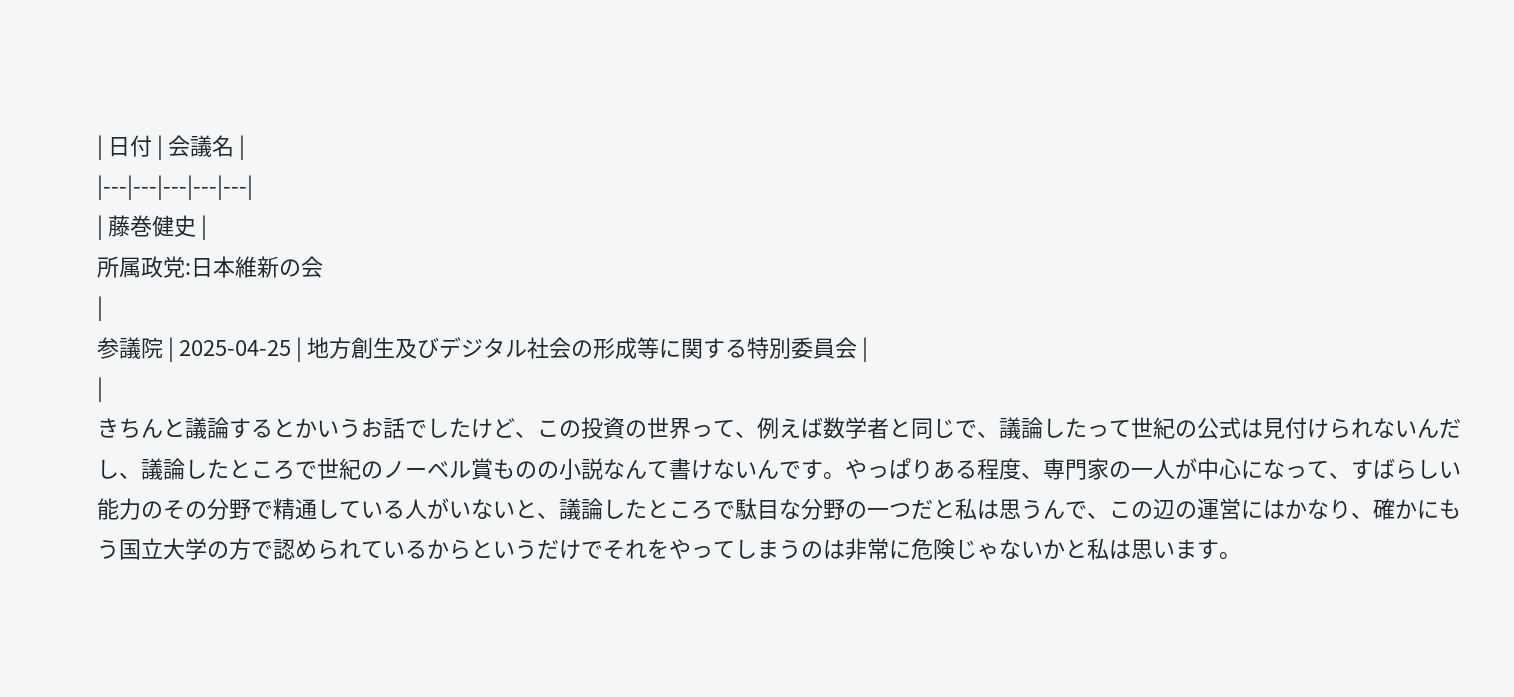| 日付 | 会議名 |
|---|---|---|---|---|
| 藤巻健史 |
所属政党:日本維新の会
|
参議院 | 2025-04-25 | 地方創生及びデジタル社会の形成等に関する特別委員会 |
|
きちんと議論するとかいうお話でしたけど、この投資の世界って、例えば数学者と同じで、議論したって世紀の公式は見付けられないんだし、議論したところで世紀のノーベル賞ものの小説なんて書けないんです。やっぱりある程度、専門家の一人が中心になって、すばらしい能力のその分野で精通している人がいないと、議論したところで駄目な分野の一つだと私は思うんで、この辺の運営にはかなり、確かにもう国立大学の方で認められているからというだけでそれをやってしまうのは非常に危険じゃないかと私は思います。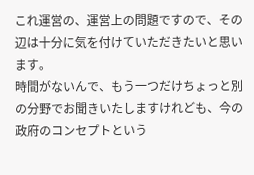これ運営の、運営上の問題ですので、その辺は十分に気を付けていただきたいと思います。
時間がないんで、もう一つだけちょっと別の分野でお聞きいたしますけれども、今の政府のコンセプトという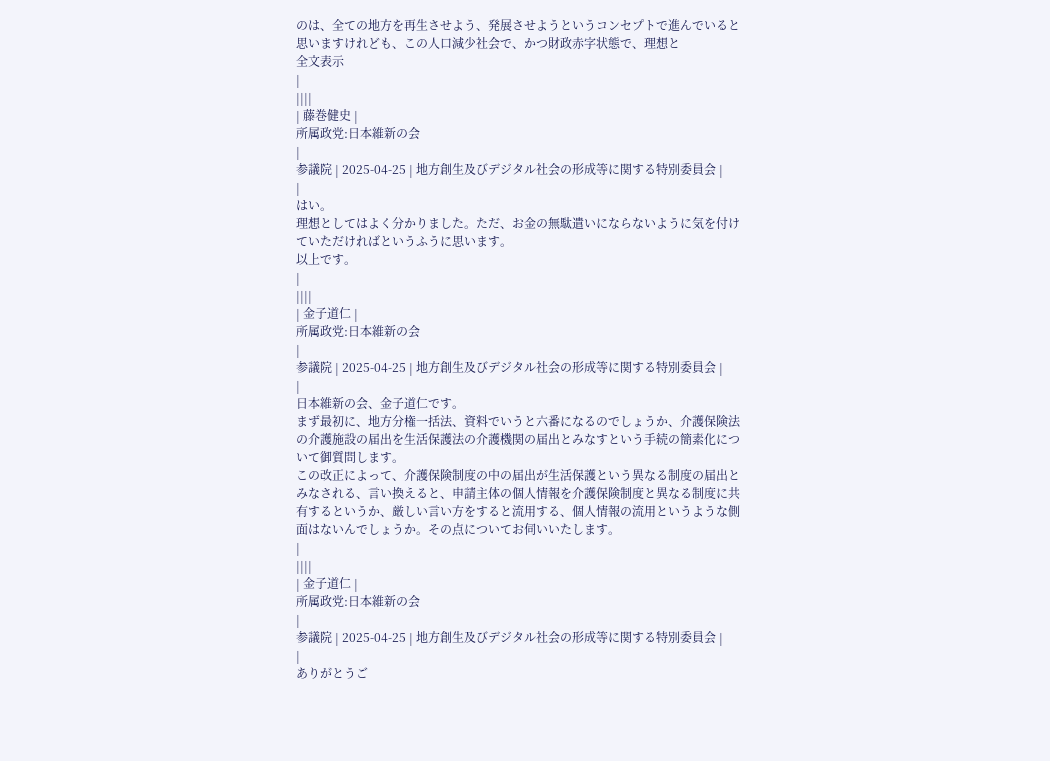のは、全ての地方を再生させよう、発展させようというコンセプトで進んでいると思いますけれども、この人口減少社会で、かつ財政赤字状態で、理想と
全文表示
|
||||
| 藤巻健史 |
所属政党:日本維新の会
|
参議院 | 2025-04-25 | 地方創生及びデジタル社会の形成等に関する特別委員会 |
|
はい。
理想としてはよく分かりました。ただ、お金の無駄遣いにならないように気を付けていただければというふうに思います。
以上です。
|
||||
| 金子道仁 |
所属政党:日本維新の会
|
参議院 | 2025-04-25 | 地方創生及びデジタル社会の形成等に関する特別委員会 |
|
日本維新の会、金子道仁です。
まず最初に、地方分権一括法、資料でいうと六番になるのでしょうか、介護保険法の介護施設の届出を生活保護法の介護機関の届出とみなすという手続の簡素化について御質問します。
この改正によって、介護保険制度の中の届出が生活保護という異なる制度の届出とみなされる、言い換えると、申請主体の個人情報を介護保険制度と異なる制度に共有するというか、厳しい言い方をすると流用する、個人情報の流用というような側面はないんでしょうか。その点についてお伺いいたします。
|
||||
| 金子道仁 |
所属政党:日本維新の会
|
参議院 | 2025-04-25 | 地方創生及びデジタル社会の形成等に関する特別委員会 |
|
ありがとうご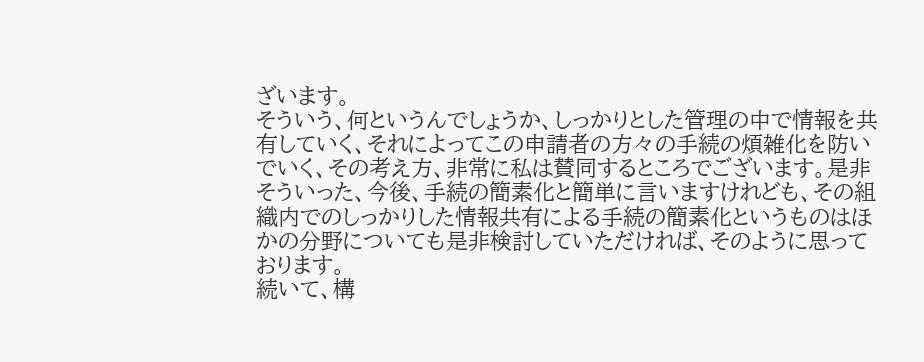ざいます。
そういう、何というんでしょうか、しっかりとした管理の中で情報を共有していく、それによってこの申請者の方々の手続の煩雑化を防いでいく、その考え方、非常に私は賛同するところでございます。是非そういった、今後、手続の簡素化と簡単に言いますけれども、その組織内でのしっかりした情報共有による手続の簡素化というものはほかの分野についても是非検討していただければ、そのように思っております。
続いて、構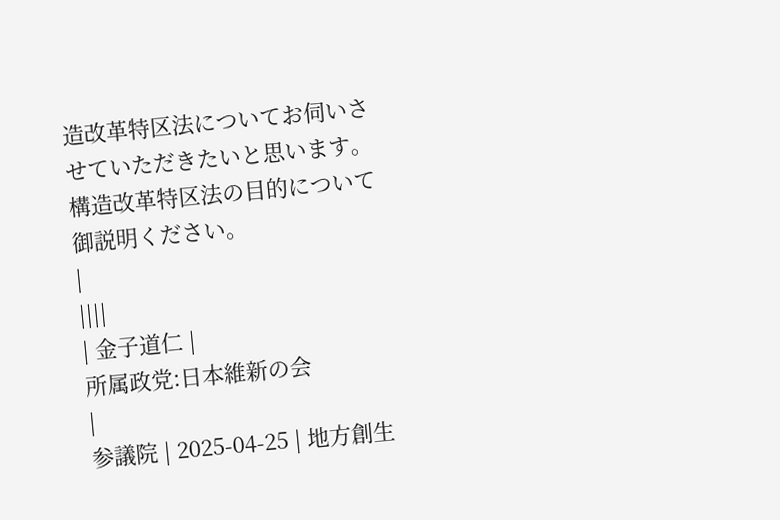造改革特区法についてお伺いさせていただきたいと思います。
構造改革特区法の目的について御説明ください。
|
||||
| 金子道仁 |
所属政党:日本維新の会
|
参議院 | 2025-04-25 | 地方創生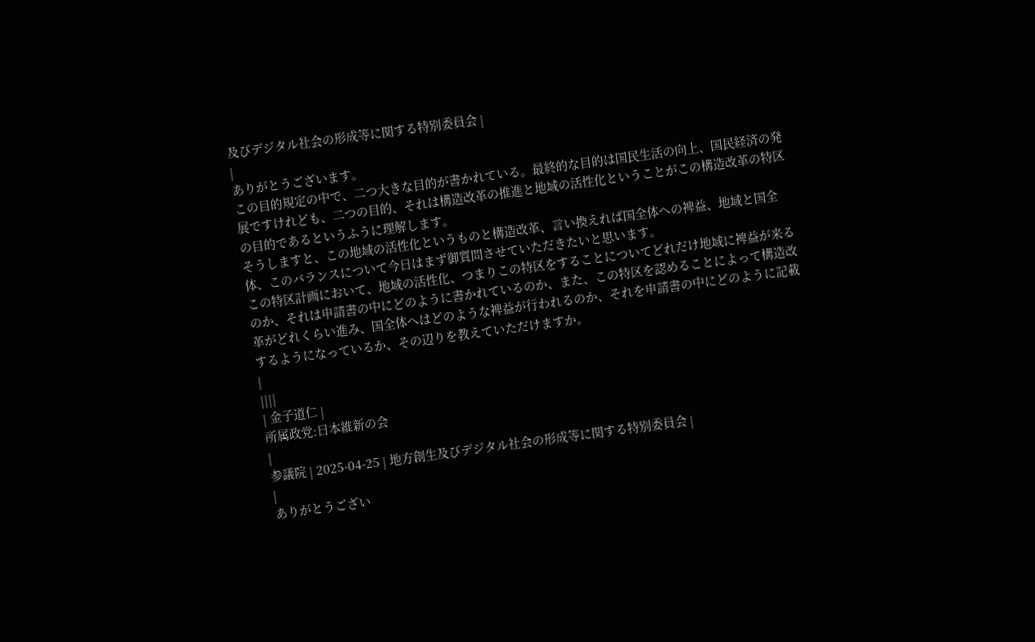及びデジタル社会の形成等に関する特別委員会 |
|
ありがとうございます。
この目的規定の中で、二つ大きな目的が書かれている。最終的な目的は国民生活の向上、国民経済の発展ですけれども、二つの目的、それは構造改革の推進と地域の活性化ということがこの構造改革の特区の目的であるというふうに理解します。
そうしますと、この地域の活性化というものと構造改革、言い換えれば国全体への裨益、地域と国全体、このバランスについて今日はまず御質問させていただきたいと思います。
この特区計画において、地域の活性化、つまりこの特区をすることについてどれだけ地域に裨益が来るのか、それは申請書の中にどのように書かれているのか、また、この特区を認めることによって構造改革がどれくらい進み、国全体へはどのような裨益が行われるのか、それを申請書の中にどのように記載するようになっているか、その辺りを教えていただけますか。
|
||||
| 金子道仁 |
所属政党:日本維新の会
|
参議院 | 2025-04-25 | 地方創生及びデジタル社会の形成等に関する特別委員会 |
|
ありがとうござい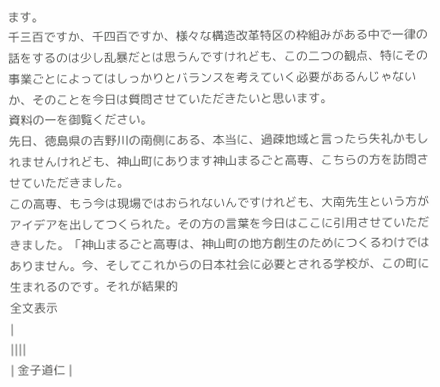ます。
千三百ですか、千四百ですか、様々な構造改革特区の枠組みがある中で一律の話をするのは少し乱暴だとは思うんですけれども、この二つの観点、特にその事業ごとによってはしっかりとバランスを考えていく必要があるんじゃないか、そのことを今日は質問させていただきたいと思います。
資料の一を御覧ください。
先日、徳島県の吉野川の南側にある、本当に、過疎地域と言ったら失礼かもしれませんけれども、神山町にあります神山まるごと高専、こちらの方を訪問させていただきました。
この高専、もう今は現場ではおられないんですけれども、大南先生という方がアイデアを出してつくられた。その方の言葉を今日はここに引用させていただきました。「神山まるごと高専は、神山町の地方創生のためにつくるわけではありません。今、そしてこれからの日本社会に必要とされる学校が、この町に生まれるのです。それが結果的
全文表示
|
||||
| 金子道仁 |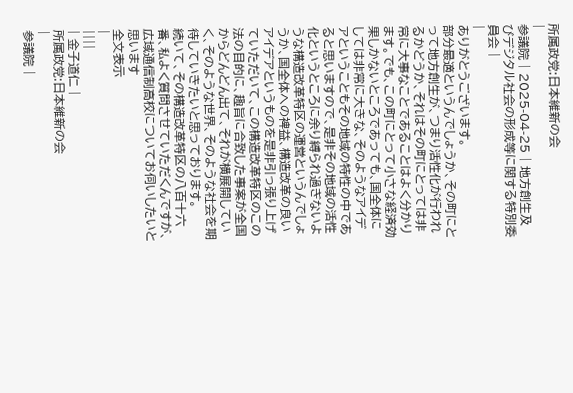所属政党:日本維新の会
|
参議院 | 2025-04-25 | 地方創生及びデジタル社会の形成等に関する特別委員会 |
|
ありがとうございます。
部分最適というんでしょうか、その町にとって地方創生が、つまり活性化が行われるかどうか、それはその町にとっては非常に大事なことであることはよく分かります。でも、この町にとって小さな経済効果しかないところであっても、国全体にしては非常に大きな、そのようなアイデアということもその地域の特性の中であると思いますので、是非その地域の活性化というところに余り縛られ過ぎないような構造改革特区の運営というんでしょうか、国全体への裨益、構造改革の良いアイデアというものを是非引っ張り上げていただいて、この構造改革特区のこの法の目的に、趣旨に合致した事案が全国からどんどん出て、それが横展開していく、そのような世界、そのような社会を期待していきたいと思っております。
続いて、その構造改革特区の八百十六番、私よく質問させていただくんですが、広域通信制高校についてお伺いしたいと思います
全文表示
|
||||
| 金子道仁 |
所属政党:日本維新の会
|
参議院 |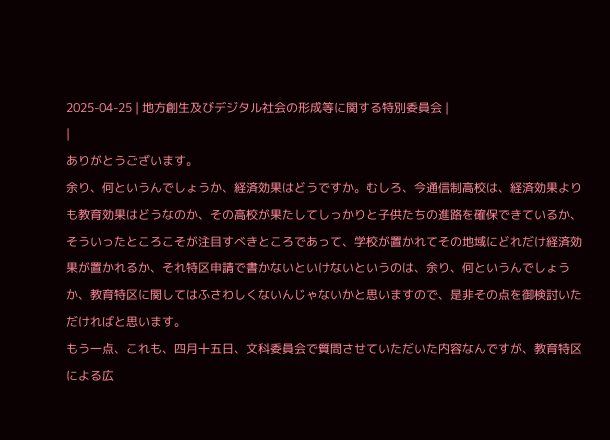2025-04-25 | 地方創生及びデジタル社会の形成等に関する特別委員会 |
|
ありがとうございます。
余り、何というんでしょうか、経済効果はどうですか。むしろ、今通信制高校は、経済効果よりも教育効果はどうなのか、その高校が果たしてしっかりと子供たちの進路を確保できているか、そういったところこそが注目すべきところであって、学校が置かれてその地域にどれだけ経済効果が置かれるか、それ特区申請で書かないといけないというのは、余り、何というんでしょうか、教育特区に関してはふさわしくないんじゃないかと思いますので、是非その点を御検討いただければと思います。
もう一点、これも、四月十五日、文科委員会で質問させていただいた内容なんですが、教育特区による広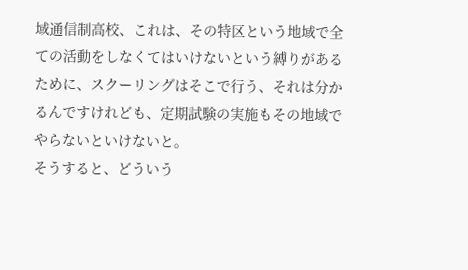域通信制高校、これは、その特区という地域で全ての活動をしなくてはいけないという縛りがあるために、スクーリングはそこで行う、それは分かるんですけれども、定期試験の実施もその地域でやらないといけないと。
そうすると、どういう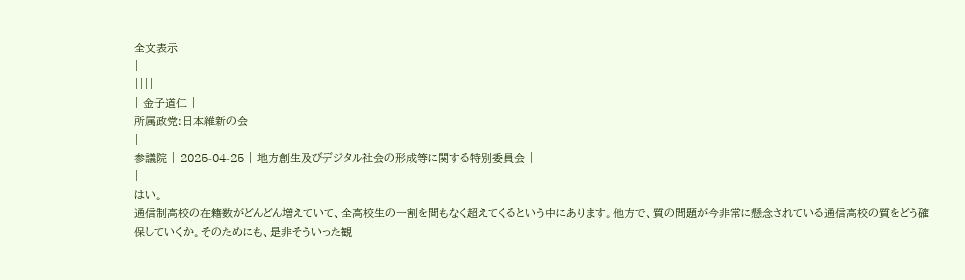全文表示
|
||||
| 金子道仁 |
所属政党:日本維新の会
|
参議院 | 2025-04-25 | 地方創生及びデジタル社会の形成等に関する特別委員会 |
|
はい。
通信制高校の在籍数がどんどん増えていて、全高校生の一割を間もなく超えてくるという中にあります。他方で、質の問題が今非常に懸念されている通信高校の質をどう確保していくか。そのためにも、是非そういった観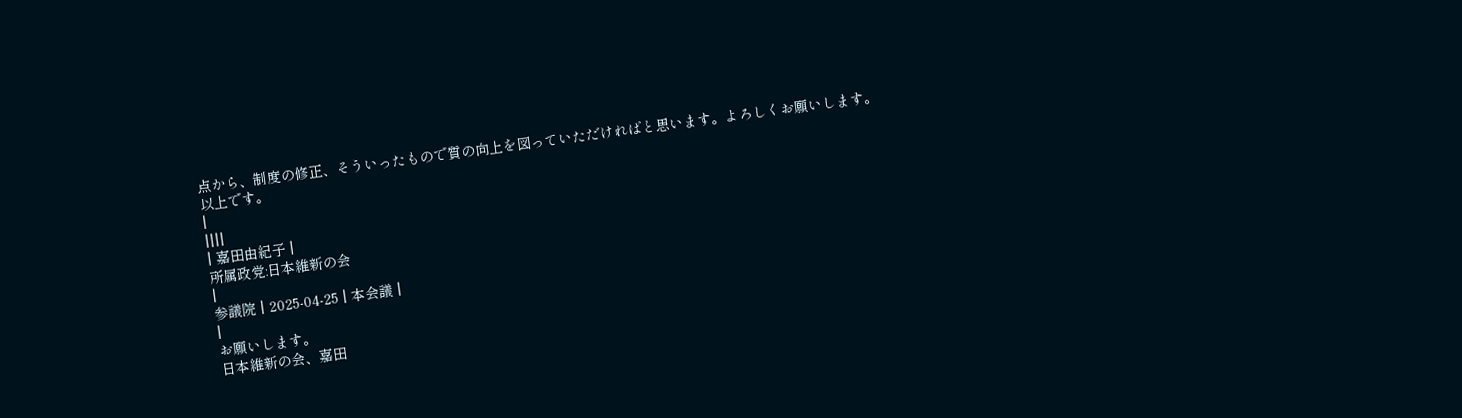点から、制度の修正、そういったもので質の向上を図っていただければと思います。よろしくお願いします。
以上です。
|
||||
| 嘉田由紀子 |
所属政党:日本維新の会
|
参議院 | 2025-04-25 | 本会議 |
|
お願いします。
日本維新の会、嘉田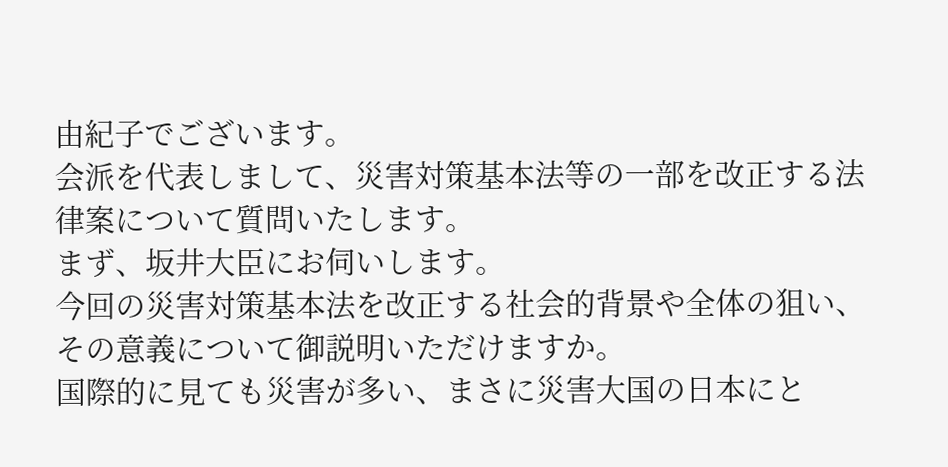由紀子でございます。
会派を代表しまして、災害対策基本法等の一部を改正する法律案について質問いたします。
まず、坂井大臣にお伺いします。
今回の災害対策基本法を改正する社会的背景や全体の狙い、その意義について御説明いただけますか。
国際的に見ても災害が多い、まさに災害大国の日本にと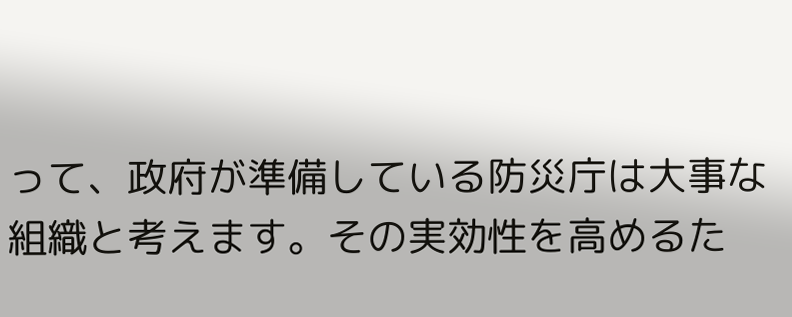って、政府が準備している防災庁は大事な組織と考えます。その実効性を高めるた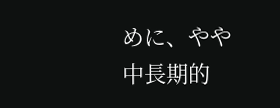めに、やや中長期的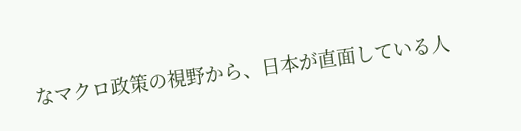なマクロ政策の視野から、日本が直面している人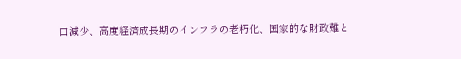口減少、高度経済成長期のインフラの老朽化、国家的な財政難と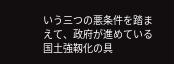いう三つの悪条件を踏まえて、政府が進めている国土強靱化の具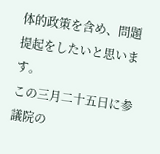体的政策を含め、問題提起をしたいと思います。
この三月二十五日に参議院の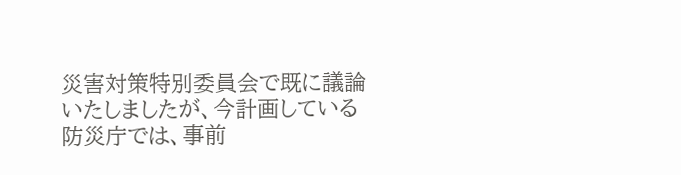災害対策特別委員会で既に議論いたしましたが、今計画している防災庁では、事前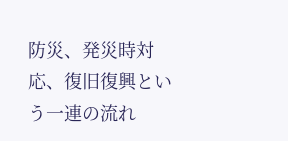防災、発災時対応、復旧復興という一連の流れ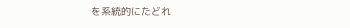を系統的にたどれ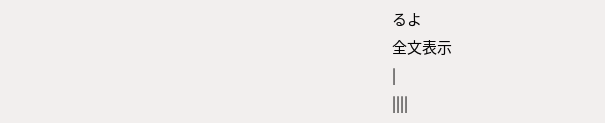るよ
全文表示
|
||||